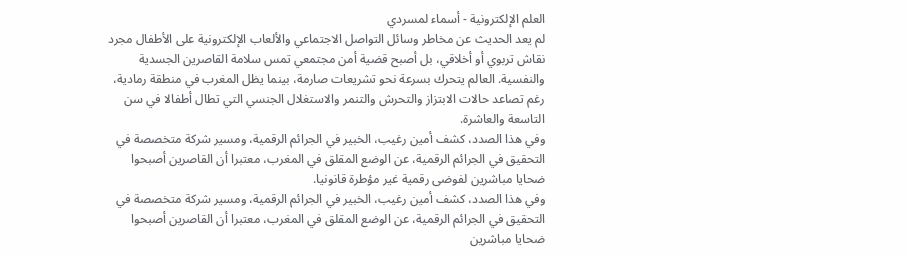العلم الإلكترونية - أسماء لمسردي
لم يعد الحديث عن مخاطر وسائل التواصل الاجتماعي والألعاب الإلكترونية على الأطفال مجرد نقاش تربوي أو أخلاقي، بل أصبح قضية أمن مجتمعي تمس سلامة القاصرين الجسدية والنفسية. العالم يتحرك بسرعة نحو تشريعات صارمة، بينما يظل المغرب في منطقة رمادية، رغم تصاعد حالات الابتزاز والتحرش والتنمر والاستغلال الجنسي التي تطال أطفالا في سن التاسعة والعاشرة.
وفي هذا الصدد، كشف أمين رغيب، الخبير في الجرائم الرقمية، ومسير شركة متخصصة في التحقيق في الجرائم الرقمية، عن الوضع المقلق في المغرب، معتبرا أن القاصرين أصبحوا ضحايا مباشرين لفوضى رقمية غير مؤطرة قانونيا.
وفي هذا الصدد، كشف أمين رغيب، الخبير في الجرائم الرقمية، ومسير شركة متخصصة في التحقيق في الجرائم الرقمية، عن الوضع المقلق في المغرب، معتبرا أن القاصرين أصبحوا ضحايا مباشرين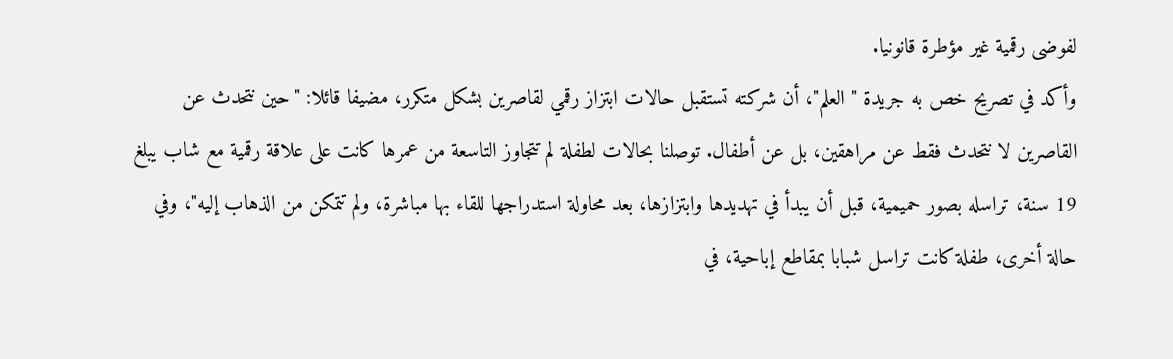لفوضى رقمية غير مؤطرة قانونيا.
وأكد في تصريح خص به جريدة "العلم"، أن شركته تستقبل حالات ابتزاز رقمي لقاصرين بشكل متكرر، مضيفا قائلا: "حين نتحدث عن القاصرين لا نتحدث فقط عن مراهقين، بل عن أطفال. توصلنا بحالات لطفلة لم تتجاوز التاسعة من عمرها كانت على علاقة رقمية مع شاب يبلغ 19 سنة، تراسله بصور حميمية، قبل أن يبدأ في تهديدها وابتزازها، بعد محاولة استدراجها للقاء بها مباشرة، ولم تتمكن من الذهاب إليه"، وفي حالة أخرى، طفلة كانت تراسل شبابا بمقاطع إباحية، في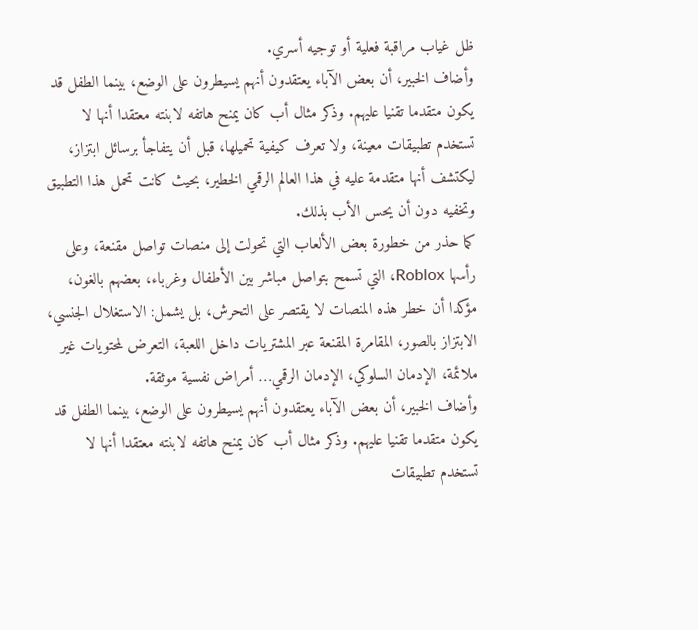ظل غياب مراقبة فعلية أو توجيه أسري.
وأضاف الخبير، أن بعض الآباء يعتقدون أنهم يسيطرون على الوضع، بينما الطفل قد يكون متقدما تقنيا عليهم. وذكر مثال أب كان يمنح هاتفه لابنته معتقدا أنها لا تستخدم تطبيقات معينة، ولا تعرف كيفية تحميلها، قبل أن يتفاجأ برسائل ابتزاز، ليكتشف أنها متقدمة عليه في هذا العالم الرقمي الخطير، بحيث كانت تحمل هذا التطبيق وتخفيه دون أن يحس الأب بذلك.
كما حذر من خطورة بعض الألعاب التي تحولت إلى منصات تواصل مقنعة، وعلى رأسها Roblox، التي تسمح بتواصل مباشر بين الأطفال وغرباء، بعضهم بالغون، مؤكدا أن خطر هذه المنصات لا يقتصر على التحرش، بل يشمل: الاستغلال الجنسي، الابتزاز بالصور، المقامرة المقنعة عبر المشتريات داخل اللعبة، التعرض لمحتويات غير ملائمة، الإدمان السلوكي، الإدمان الرقمي… أمراض نفسية موثقة.
وأضاف الخبير، أن بعض الآباء يعتقدون أنهم يسيطرون على الوضع، بينما الطفل قد يكون متقدما تقنيا عليهم. وذكر مثال أب كان يمنح هاتفه لابنته معتقدا أنها لا تستخدم تطبيقات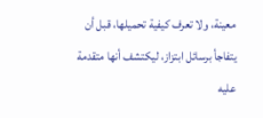معينة، ولا تعرف كيفية تحميلها، قبل أن يتفاجأ برسائل ابتزاز، ليكتشف أنها متقدمة عليه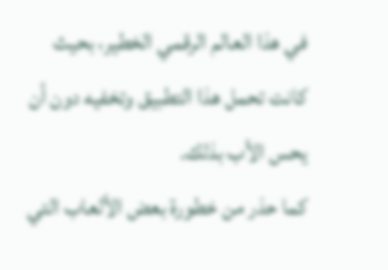في هذا العالم الرقمي الخطير، بحيث كانت تحمل هذا التطبيق وتخفيه دون أن يحس الأب بذلك.
كما حذر من خطورة بعض الألعاب التي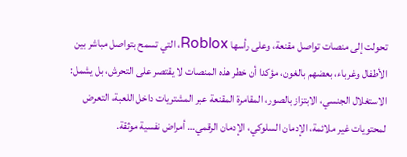تحولت إلى منصات تواصل مقنعة، وعلى رأسها Roblox، التي تسمح بتواصل مباشر بين الأطفال وغرباء، بعضهم بالغون، مؤكدا أن خطر هذه المنصات لا يقتصر على التحرش، بل يشمل: الاستغلال الجنسي، الابتزاز بالصور، المقامرة المقنعة عبر المشتريات داخل اللعبة، التعرض لمحتويات غير ملائمة، الإدمان السلوكي، الإدمان الرقمي… أمراض نفسية موثقة.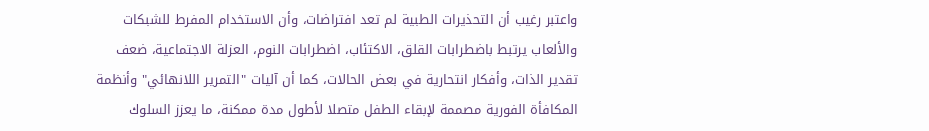واعتبر رغيب أن التحذيرات الطبية لم تعد افتراضات، وأن الاستخدام المفرط للشبكات والألعاب يرتبط باضطرابات القلق، الاكتئاب، اضطرابات النوم، العزلة الاجتماعية، ضعف تقدير الذات، وأفكار انتحارية في بعض الحالات، كما أن آليات "التمرير اللانهائي" وأنظمة المكافأة الفورية مصممة لإبقاء الطفل متصلا لأطول مدة ممكنة، ما يعزز السلوك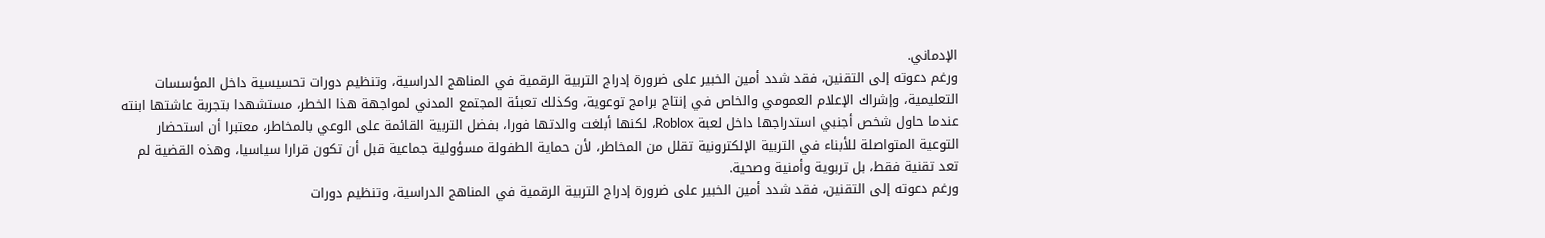الإدماني.
ورغم دعوته إلى التقنين، فقد شدد أمين الخبير على ضرورة إدراج التربية الرقمية في المناهج الدراسية، وتنظيم دورات تحسيسية داخل المؤسسات التعليمية، وإشراك الإعلام العمومي والخاص في إنتاج برامج توعوية، وكذلك تعبئة المجتمع المدني لمواجهة هذا الخطر، مستشهدا بتجربة عاشتها ابنته عندما حاول شخص أجنبي استدراجها داخل لعبة Roblox، لكنها أبلغت والدتها فورا، بفضل التربية القائمة على الوعي بالمخاطر، معتبرا أن استحضار التوعية المتواصلة للأبناء في التربية الإلكترونية تقلل من المخاطر، لأن حماية الطفولة مسؤولية جماعية قبل أن تكون قرارا سياسيا، وهذه القضية لم تعد تقنية فقط، بل تربوية وأمنية وصحية.
ورغم دعوته إلى التقنين، فقد شدد أمين الخبير على ضرورة إدراج التربية الرقمية في المناهج الدراسية، وتنظيم دورات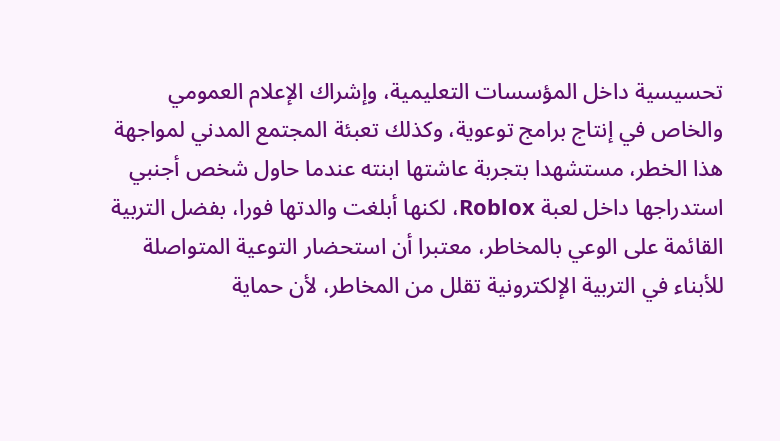تحسيسية داخل المؤسسات التعليمية، وإشراك الإعلام العمومي والخاص في إنتاج برامج توعوية، وكذلك تعبئة المجتمع المدني لمواجهة هذا الخطر، مستشهدا بتجربة عاشتها ابنته عندما حاول شخص أجنبي استدراجها داخل لعبة Roblox، لكنها أبلغت والدتها فورا، بفضل التربية القائمة على الوعي بالمخاطر، معتبرا أن استحضار التوعية المتواصلة للأبناء في التربية الإلكترونية تقلل من المخاطر، لأن حماية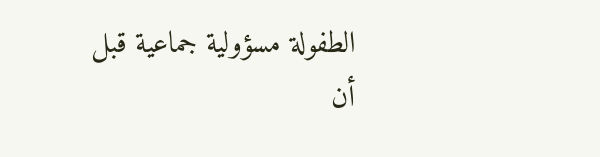الطفولة مسؤولية جماعية قبل أن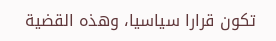تكون قرارا سياسيا، وهذه القضية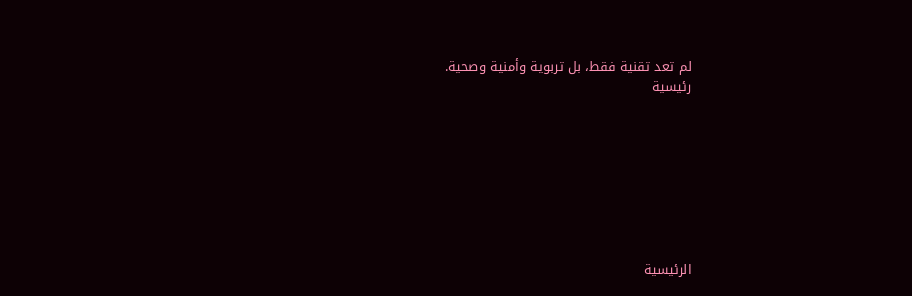لم تعد تقنية فقط، بل تربوية وأمنية وصحية.
رئيسية








الرئيسية